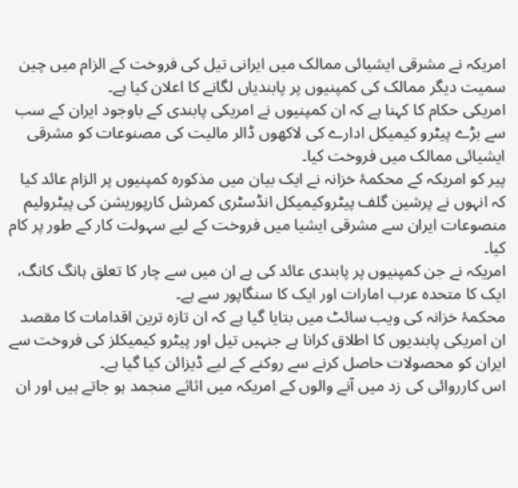امریکہ نے مشرقی ایشیائی ممالک میں ایرانی تیل کی فروخت کے الزام میں چین سمیت دیگر ممالک کی کمپنیوں پر پابندیاں لگانے کا اعلان کیا ہے۔
امریکی حکام کا کہنا ہے کہ ان کمپنیوں نے امریکی پابندی کے باوجود ایران کے سب سے بڑے پیٹرو کیمیکل ادارے کی لاکھوں ڈالر مالیت کی مصنوعات کو مشرقی ایشیائی ممالک میں فروخت کیا۔
پیر کو امریکہ کے محکمۂ خزانہ نے ایک بیان میں مذکورہ کمپنیوں پر الزام عائد کیا کہ انہوں نے پرشین گلف پیٹروکیمیکل انڈسٹری کمرشل کارپوریشن کی پیٹرولیم منصوعات ایران سے مشرقی ایشیا میں فروخت کے لیے سہولت کار کے طور پر کام کیا۔
امریکہ نے جن کمپنیوں پر پابندی عائد کی ہے ان میں سے چار کا تعلق ہانگ کانگ، ایک کا متحدہ عرب امارات اور ایک کا سنگاپور سے ہے۔
محکمۂ خزانہ کی ویب سائٹ میں بتایا گیا ہے کہ ان تازہ ترین اقدامات کا مقصد ان امریکی پابندیوں کا اطلاق کرانا ہے جنہیں تیل اور پیٹرو کیمیکلز کی فروخت سے ایران کو محصولات حاصل کرنے سے روکنے کے لیے ڈیزائن کیا گیا ہے۔
اس کارروائی کی زد میں آنے والوں کے امریکہ میں اثاثے منجمد ہو جاتے ہیں اور ان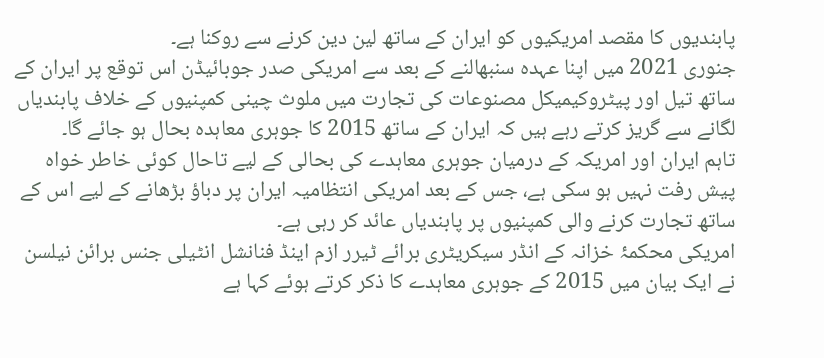پابندیوں کا مقصد امریکیوں کو ایران کے ساتھ لین دین کرنے سے روکنا ہے۔
جنوری 2021 میں اپنا عہدہ سنبھالنے کے بعد سے امریکی صدر جوبائیڈن اس توقع پر ایران کے ساتھ تیل اور پیٹروکیمیکل مصنوعات کی تجارت میں ملوث چینی کمپنیوں کے خلاف پابندیاں لگانے سے گریز کرتے رہے ہیں کہ ایران کے ساتھ 2015 کا جوہری معاہدہ بحال ہو جائے گا۔
تاہم ایران اور امریکہ کے درمیان جوہری معاہدے کی بحالی کے لیے تاحال کوئی خاطر خواہ پیش رفت نہیں ہو سکی ہے، جس کے بعد امریکی انتظامیہ ایران پر دباؤ بڑھانے کے لیے اس کے ساتھ تجارت کرنے والی کمپنیوں پر پابندیاں عائد کر رہی ہے۔
امریکی محکمۂ خزانہ کے انڈر سیکریٹری برائے ٹیرر ازم اینڈ فنانشل انٹیلی جنس برائن نیلسن نے ایک بیان میں 2015 کے جوہری معاہدے کا ذکر کرتے ہوئے کہا ہے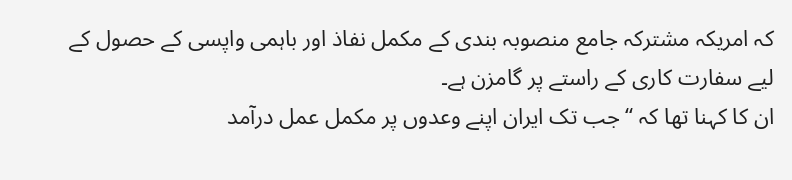کہ امریکہ مشترکہ جامع منصوبہ بندی کے مکمل نفاذ اور باہمی واپسی کے حصول کے لیے سفارت کاری کے راستے پر گامزن ہے۔
ان کا کہنا تھا کہ ‘‘جب تک ایران اپنے وعدوں پر مکمل عمل درآمد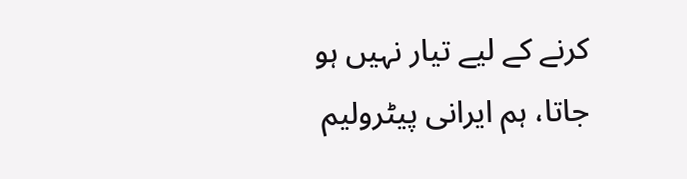کرنے کے لیے تیار نہیں ہو جاتا، ہم ایرانی پیٹرولیم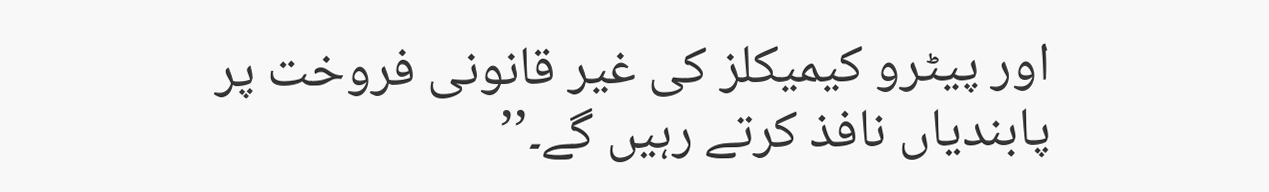اور پیٹرو کیمیکلز کی غیر قانونی فروخت پر پابندیاں نافذ کرتے رہیں گے۔’’